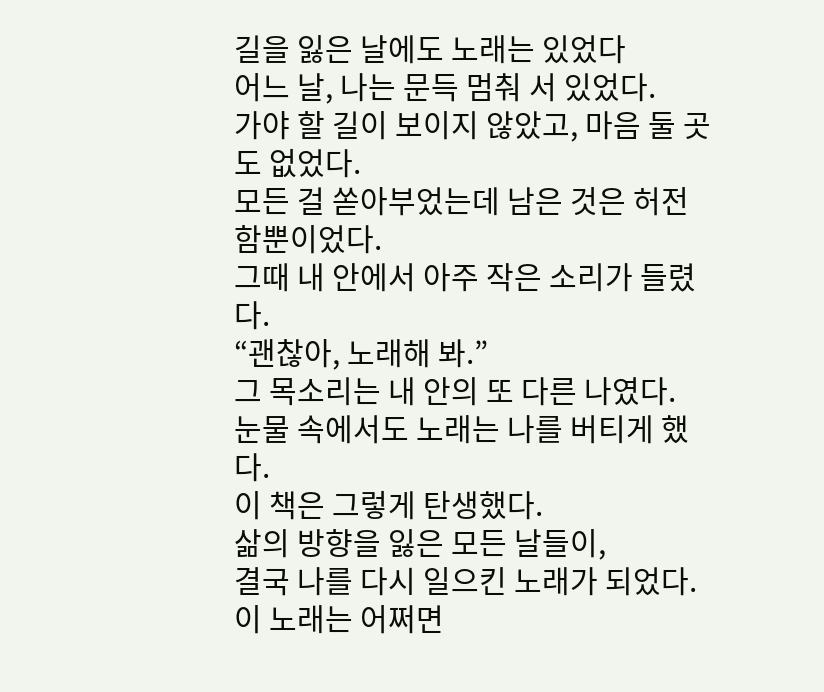길을 잃은 날에도 노래는 있었다
어느 날, 나는 문득 멈춰 서 있었다.
가야 할 길이 보이지 않았고, 마음 둘 곳도 없었다.
모든 걸 쏟아부었는데 남은 것은 허전함뿐이었다.
그때 내 안에서 아주 작은 소리가 들렸다.
“괜찮아, 노래해 봐.”
그 목소리는 내 안의 또 다른 나였다.
눈물 속에서도 노래는 나를 버티게 했다.
이 책은 그렇게 탄생했다.
삶의 방향을 잃은 모든 날들이,
결국 나를 다시 일으킨 노래가 되었다.
이 노래는 어쩌면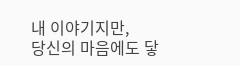내 이야기지만,
당신의 마음에도 닿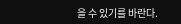을 수 있기를 바란다.